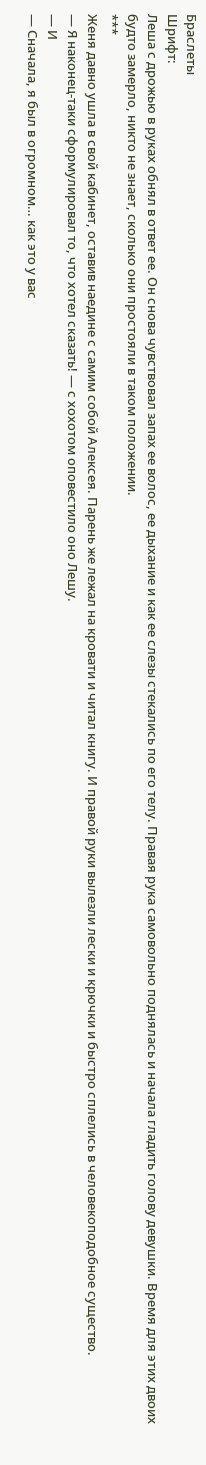Браслеты
Шрифт:
Леша с дрожью в руках обнял в ответ ее. Он снова чувствовал запах ее волос, ее дыхание и как ее слезы стекались по его телу. Правая рука самовольно поднялась и начала гладить голову девушки. Время для этих двоих будто замерло, никто не знает, сколько они простояли в таком положении.
***
Женя давно ушла в свой кабинет, оставив наедине с самим собой Алексея. Парень же лежал на кровати и читал книгу. И правой руки вылезли лески и крючки и быстро сплелись в человекоподобное существо.
— Я наконец-таки сформулировал то, что хотел сказать! — с хохотом оповестило оно Лешу.
— И
— Сначала, я был в огромном… как это у вас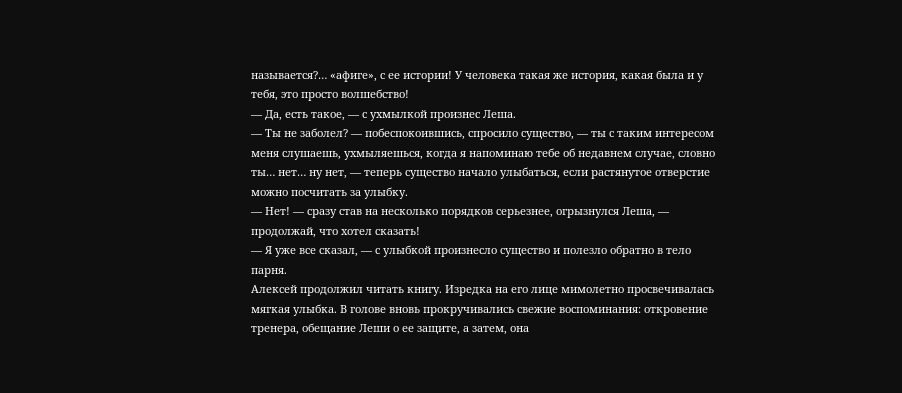называется?… «афиге», с ее истории! У человека такая же история, какая была и у тебя, это просто волшебство!
— Да, есть такое, — с ухмылкой произнес Леша.
— Ты не заболел? — побеспокоившись, спросило существо, — ты с таким интересом меня слушаешь, ухмыляешься, когда я напоминаю тебе об недавнем случае, словно ты… нет… ну нет, — теперь существо начало улыбаться, если растянутое отверстие можно посчитать за улыбку.
— Нет! — сразу став на несколько порядков серьезнее, огрызнулся Леша, — продолжай, что хотел сказать!
— Я уже все сказал, — с улыбкой произнесло существо и полезло обратно в тело парня.
Алексей продолжил читать книгу. Изредка на его лице мимолетно просвечивалась мягкая улыбка. В голове вновь прокручивались свежие воспоминания: откровение тренера, обещание Леши о ее защите, а затем, она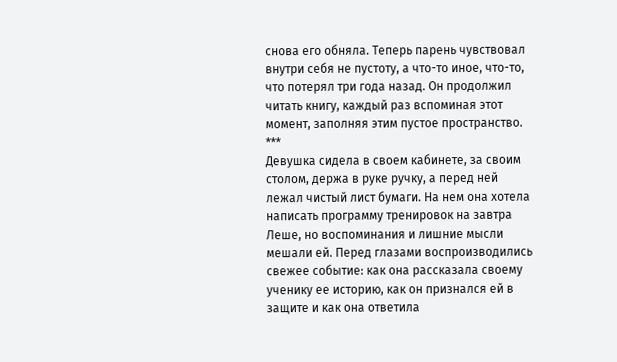снова его обняла. Теперь парень чувствовал внутри себя не пустоту, а что-то иное, что-то, что потерял три года назад. Он продолжил читать книгу, каждый раз вспоминая этот момент, заполняя этим пустое пространство.
***
Девушка сидела в своем кабинете, за своим столом, держа в руке ручку, а перед ней лежал чистый лист бумаги. На нем она хотела написать программу тренировок на завтра Леше, но воспоминания и лишние мысли мешали ей. Перед глазами воспроизводились свежее событие: как она рассказала своему ученику ее историю, как он признался ей в защите и как она ответила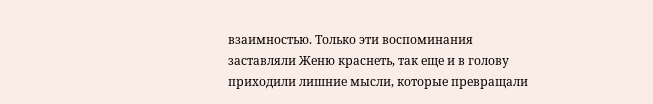взаимностью. Только эти воспоминания заставляли Женю краснеть, так еще и в голову приходили лишние мысли, которые превращали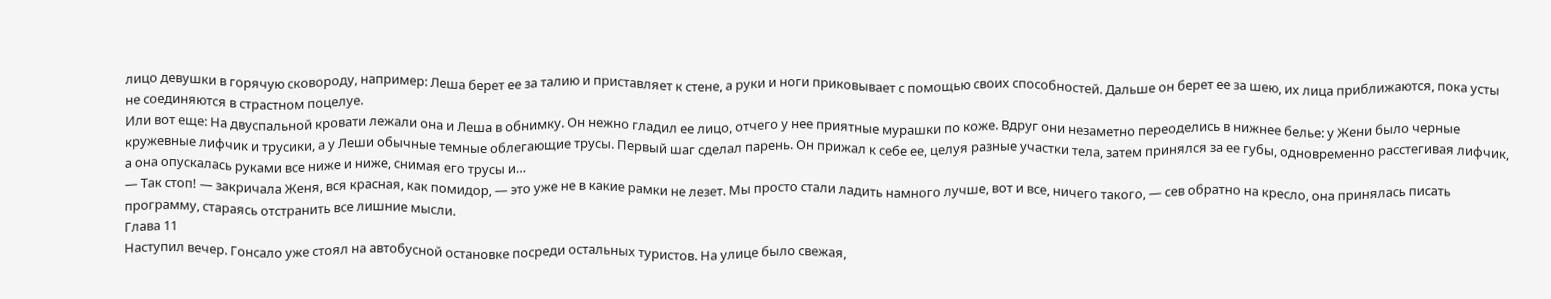лицо девушки в горячую сковороду, например: Леша берет ее за талию и приставляет к стене, а руки и ноги приковывает с помощью своих способностей. Дальше он берет ее за шею, их лица приближаются, пока усты не соединяются в страстном поцелуе.
Или вот еще: На двуспальной кровати лежали она и Леша в обнимку. Он нежно гладил ее лицо, отчего у нее приятные мурашки по коже. Вдруг они незаметно переоделись в нижнее белье: у Жени было черные кружевные лифчик и трусики, а у Леши обычные темные облегающие трусы. Первый шаг сделал парень. Он прижал к себе ее, целуя разные участки тела, затем принялся за ее губы, одновременно расстегивая лифчик, а она опускалась руками все ниже и ниже, снимая его трусы и…
— Так стоп! — закричала Женя, вся красная, как помидор, — это уже не в какие рамки не лезет. Мы просто стали ладить намного лучше, вот и все, ничего такого, — сев обратно на кресло, она принялась писать программу, стараясь отстранить все лишние мысли.
Глава 11
Наступил вечер. Гонсало уже стоял на автобусной остановке посреди остальных туристов. На улице было свежая,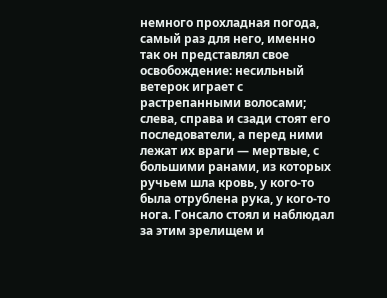немного прохладная погода, самый раз для него, именно так он представлял свое освобождение: несильный ветерок играет с растрепанными волосами; слева, справа и сзади стоят его последователи, а перед ними лежат их враги — мертвые, с большими ранами, из которых ручьем шла кровь, у кого-то была отрублена рука, у кого-то нога. Гонсало стоял и наблюдал за этим зрелищем и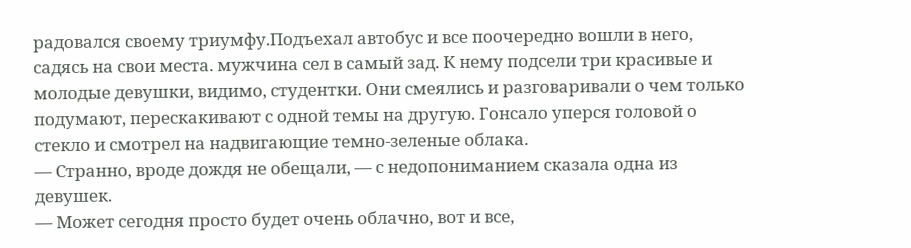радовался своему триумфу.Подъехал автобус и все поочередно вошли в него, садясь на свои места. мужчина сел в самый зад. К нему подсели три красивые и молодые девушки, видимо, студентки. Они смеялись и разговаривали о чем только подумают, перескакивают с одной темы на другую. Гонсало уперся головой о стекло и смотрел на надвигающие темно-зеленые облака.
— Странно, вроде дождя не обещали, — с недопониманием сказала одна из девушек.
— Может сегодня просто будет очень облачно, вот и все,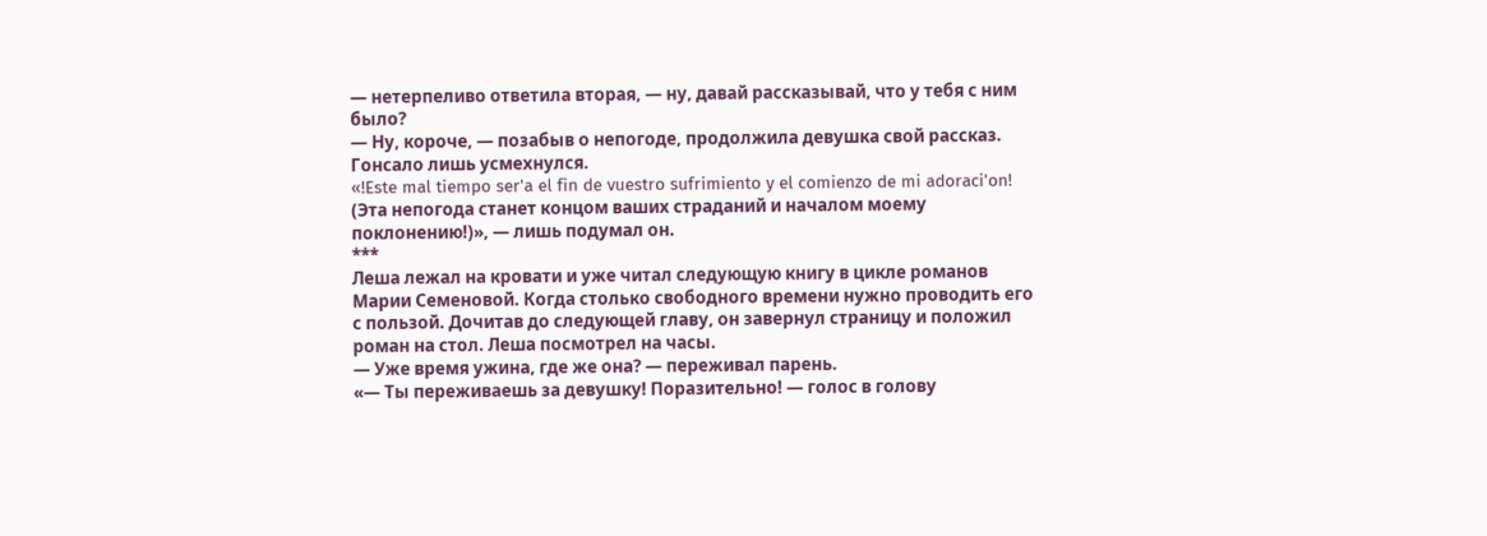— нетерпеливо ответила вторая, — ну, давай рассказывай, что у тебя с ним было?
— Ну, короче, — позабыв о непогоде, продолжила девушка свой рассказ.
Гонсало лишь усмехнулся.
«!Este mal tiempo ser'a el fin de vuestro sufrimiento y el comienzo de mi adoraci'on! (Эта непогода станет концом ваших страданий и началом моему поклонению!)», — лишь подумал он.
***
Леша лежал на кровати и уже читал следующую книгу в цикле романов Марии Семеновой. Когда столько свободного времени нужно проводить его с пользой. Дочитав до следующей главу, он завернул страницу и положил роман на стол. Леша посмотрел на часы.
— Уже время ужина, где же она? — переживал парень.
«— Ты переживаешь за девушку! Поразительно! — голос в голову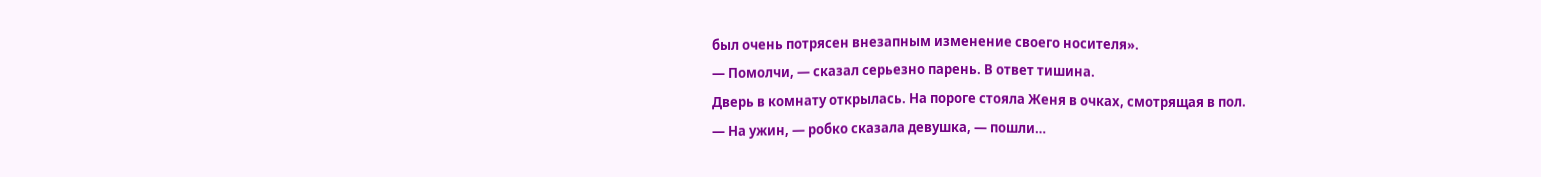был очень потрясен внезапным изменение своего носителя».
— Помолчи, — сказал серьезно парень. В ответ тишина.
Дверь в комнату открылась. На пороге стояла Женя в очках, смотрящая в пол.
— На ужин, — робко сказала девушка, — пошли…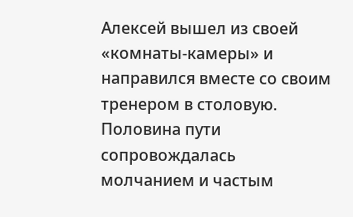Алексей вышел из своей «комнаты-камеры» и направился вместе со своим тренером в столовую. Половина пути сопровождалась молчанием и частым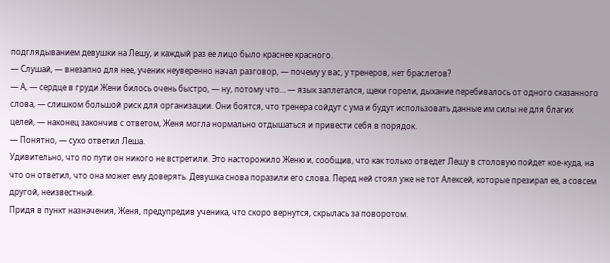подглядыванием девушки на Лешу, и каждый раз ее лицо было краснее красного.
— Слушай, — внезапно для нее, ученик неуверенно начал разговор, — почему у вас, у тренеров, нет браслетов?
— А, — сердце в груди Жени билось очень быстро, — ну, потому что… — язык заплетался, щеки горели, дыхание перебивалось от одного сказанного слова, — слишком большой риск для организации. Они боятся, что тренера сойдут с ума и будут использовать данные им силы не для благих целей, — наконец закончив с ответом, Женя могла нормально отдышаться и привести себя в порядок.
— Понятно, — сухо ответил Леша.
Удивительно, что по пути он никого не встретили. Это насторожило Женю и, сообщив, что как только отведет Лешу в столовую пойдет кое-куда, на что он ответил, что она может ему доверять. Девушка снова поразили его слова. Перед ней стоял уже не тот Алексей, которые презирал ее, а совсем другой, неизвестный.
Придя в пункт назначения, Женя, предупредив ученика, что скоро вернутся, скрылась за поворотом.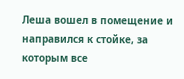Леша вошел в помещение и направился к стойке, за которым все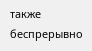также беспрерывно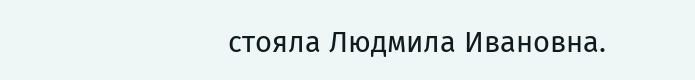стояла Людмила Ивановна.